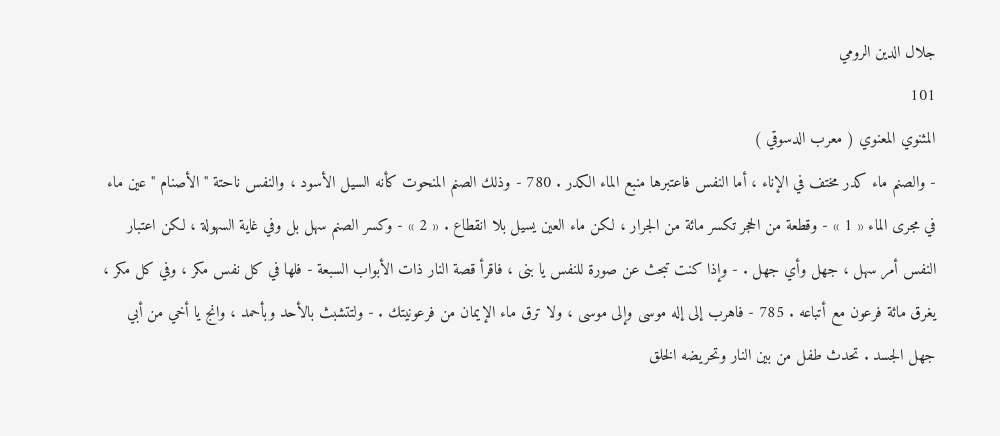جلال الدين الرومي
101
المثنوي المعنوي ( معرب الدسوقي )
- والصنم ماء كدر مختف في الإناء ، أما النفس فاعتبرها منبع الماء الكدر . 780 - وذلك الصنم المنحوت كأنه السيل الأسود ، والنفس ناحتة " الأصنام " عين ماء في مجرى الماء « 1 » - وقطعة من الحجر تكسر مائة من الجرار ، لكن ماء العين يسيل بلا انقطاع . « 2 » - وكسر الصنم سهل بل وفي غاية السهولة ، لكن اعتبار النفس أمر سهل ، جهل وأي جهل . - وإذا كنت تبحث عن صورة للنفس يا بنى ، فاقرأ قصة النار ذات الأبواب السبعة - فلها في كل نفس مكر ، وفي كل مكر ، يغرق مائة فرعون مع أتباعه . 785 - فاهرب إلى إله موسى وإلى موسى ، ولا ترق ماء الإيمان من فرعونيتك . - ولتتشبث بالأحد وبأحمد ، وانج يا أخي من أبي جهل الجسد . تحدث طفل من بين النار وتحريضه الخلق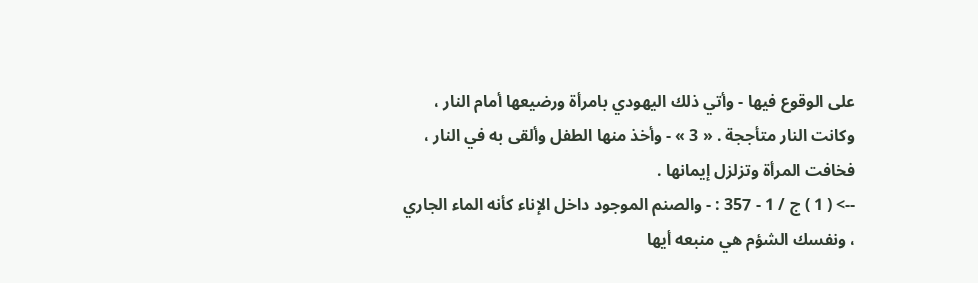على الوقوع فيها - وأتي ذلك اليهودي بامرأة ورضيعها أمام النار ، وكانت النار متأججة . « 3 » - وأخذ منها الطفل وألقى به في النار ، فخافت المرأة وتزلزل إيمانها .
--> ( 1 ) ج / 1 - 357 : - والصنم الموجود داخل الإناء كأنه الماء الجاري ، ونفسك الشؤم هي منبعه أيها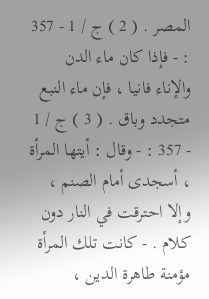المصر . ( 2 ) ج / 1 - 357 : - فإذا كان ماء الدن والإناء فانيا ، فإن ماء النبع متجدد وباق . ( 3 ) ج / 1 - 357 : - وقال : أيتها المرأة ، أسجدى أمام الصنم ، وإلا احترقت في النار دون كلام . - كانت تلك المرأة مؤمنة طاهرة الدين ،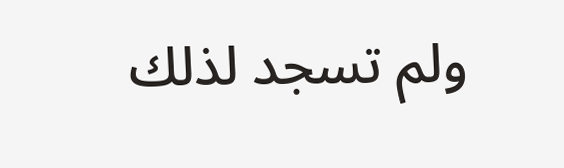ولم تسجد لذلك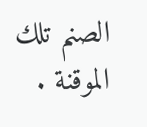الصنم تلك الموقنة .